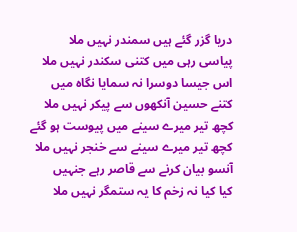دریا گزر گئے ہیں سمندر نہیں ملا
پیاسی رہی میں کتنی سکندر نہیں ملا
اس جیسا دوسرا نہ سمایا نگاہ میں
کتنے حسین آنکھوں سے پیکر نہیں ملا
کچھ تیر میرے سینے میں پیوست ہو گئے
کچھ تیر میرے سینے سے خنجر نہیں ملا
آنسو بیان کرنے سے قاصر رہے جنہیں
کیا کیا نہ زخم کا یہ ستمگر نہیں ملا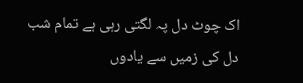اک چوٹ دل پہ لگتی رہی ہے تمام شب
دل کی زمیں سے یادوں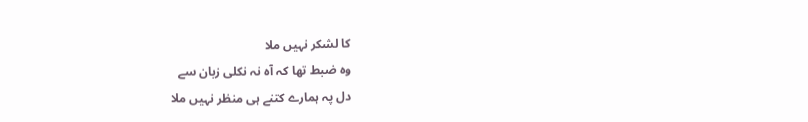کا لشکر نہیں ملا
وہ ضبط تھا کہ آہ نہ نکلی زبان سے
دل پہ ہمارے کتنے ہی منظر نہیں ملا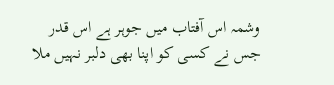وشمہ اس آفتاب میں جوہر ہے اس قدر
جس نے کسی کو اپنا بھی دلبر نہیں ملا